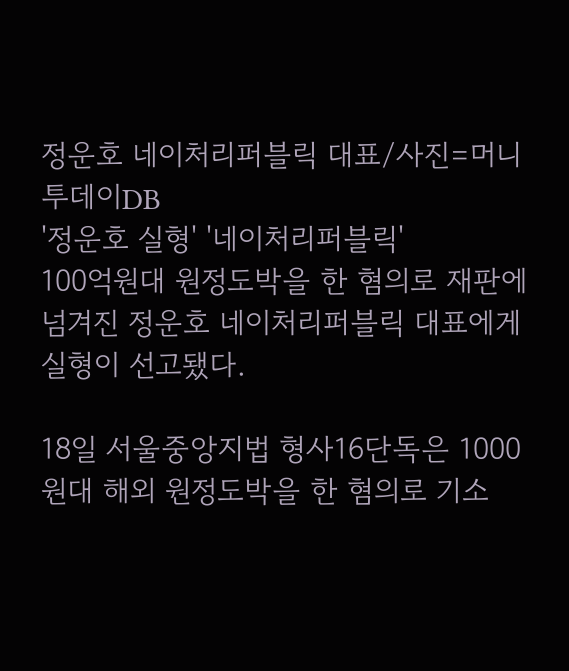정운호 네이처리퍼블릭 대표/사진=머니투데이DB
'정운호 실형' '네이처리퍼블릭'
100억원대 원정도박을 한 혐의로 재판에 넘겨진 정운호 네이처리퍼블릭 대표에게 실형이 선고됐다.

18일 서울중앙지법 형사16단독은 1000원대 해외 원정도박을 한 혐의로 기소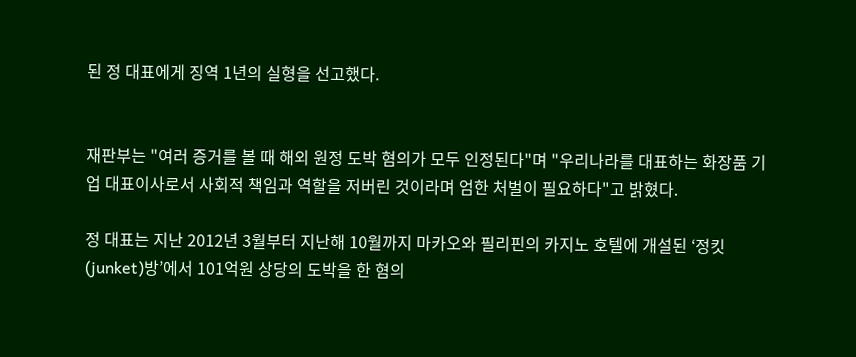된 정 대표에게 징역 1년의 실형을 선고했다.


재판부는 "여러 증거를 볼 때 해외 원정 도박 혐의가 모두 인정된다"며 "우리나라를 대표하는 화장품 기업 대표이사로서 사회적 책임과 역할을 저버린 것이라며 엄한 처벌이 필요하다"고 밝혔다.

정 대표는 지난 2012년 3월부터 지난해 10월까지 마카오와 필리핀의 카지노 호텔에 개설된 ‘정킷(junket)방’에서 101억원 상당의 도박을 한 혐의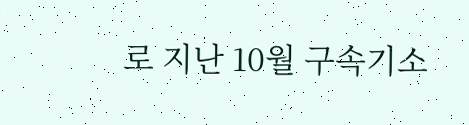로 지난 10월 구속기소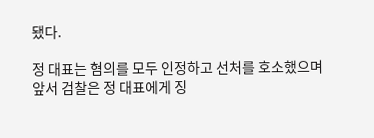됐다.

정 대표는 혐의를 모두 인정하고 선처를 호소했으며 앞서 검찰은 정 대표에게 징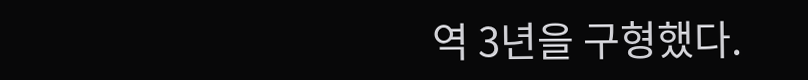역 3년을 구형했다.